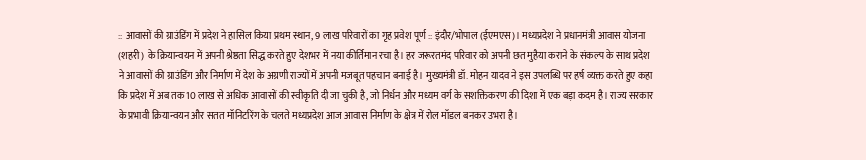:: आवासों की ग्राउंडिंग में प्रदेश ने हासिल किया प्रथम स्थान, 9 लाख परिवारों का गृह प्रवेश पूर्ण :: इंदौर/भोपाल (ईएमएस)। मध्यप्रदेश ने प्रधानमंत्री आवास योजना (शहरी) के क्रियान्वयन में अपनी श्रेष्ठता सिद्ध करते हुए देशभर में नया कीर्तिमान रचा है। हर जरूरतमंद परिवार को अपनी छत मुहैया कराने के संकल्प के साथ प्रदेश ने आवासों की ग्राउंडिंग और निर्माण में देश के अग्रणी राज्यों में अपनी मजबूत पहचान बनाई है। मुख्यमंत्री डॉ. मोहन यादव ने इस उपलब्धि पर हर्ष व्यक्त करते हुए कहा कि प्रदेश में अब तक 10 लाख से अधिक आवासों की स्वीकृति दी जा चुकी है, जो निर्धन और मध्यम वर्ग के सशक्तिकरण की दिशा में एक बड़ा कदम है। राज्य सरकार के प्रभावी क्रियान्वयन और सतत मॉनिटरिंग के चलते मध्यप्रदेश आज आवास निर्माण के क्षेत्र में रोल मॉडल बनकर उभरा है।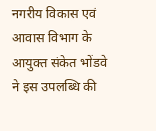नगरीय विकास एवं आवास विभाग के आयुक्त संकेत भोंडवे ने इस उपलब्धि की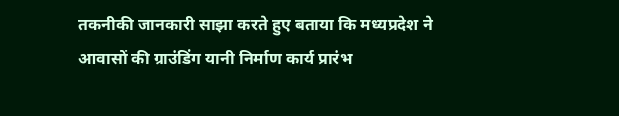तकनीकी जानकारी साझा करते हुए बताया कि मध्यप्रदेश ने आवासों की ग्राउंडिंग यानी निर्माण कार्य प्रारंभ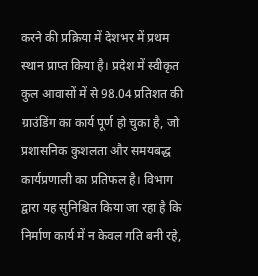करने की प्रक्रिया में देशभर में प्रथम स्थान प्राप्त किया है। प्रदेश में स्वीकृत कुल आवासों में से 98.04 प्रतिशत की ग्राउंडिंग का कार्य पूर्ण हो चुका है, जो प्रशासनिक कुशलता और समयबद्ध कार्यप्रणाली का प्रतिफल है। विभाग द्वारा यह सुनिश्चित किया जा रहा है कि निर्माण कार्य में न केवल गति बनी रहे,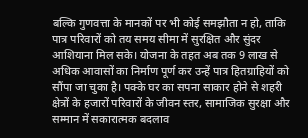बल्कि गुणवत्ता के मानकों पर भी कोई समझौता न हो, ताकि पात्र परिवारों को तय समय सीमा में सुरक्षित और सुंदर आशियाना मिल सके। योजना के तहत अब तक 9 लाख से अधिक आवासों का निर्माण पूर्ण कर उन्हें पात्र हितग्राहियों को सौंपा जा चुका है। पक्के घर का सपना साकार होने से शहरी क्षेत्रों के हजारों परिवारों के जीवन स्तर, सामाजिक सुरक्षा और सम्मान में सकारात्मक बदलाव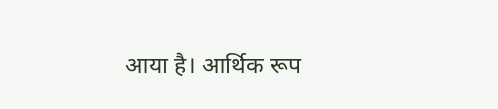आया है। आर्थिक रूप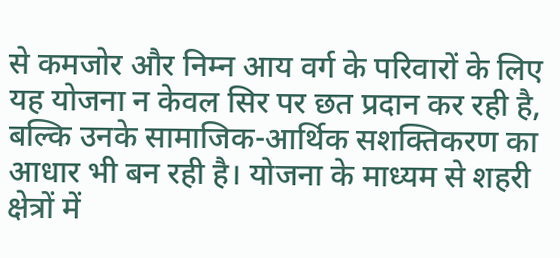से कमजोर और निम्न आय वर्ग के परिवारों के लिए यह योजना न केवल सिर पर छत प्रदान कर रही है, बल्कि उनके सामाजिक-आर्थिक सशक्तिकरण का आधार भी बन रही है। योजना के माध्यम से शहरी क्षेत्रों में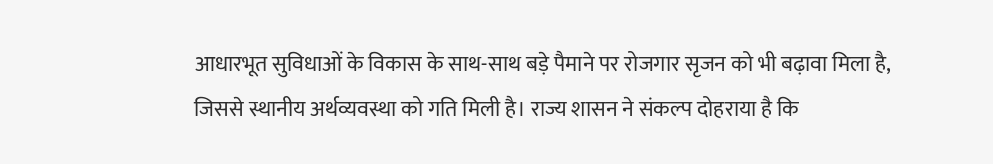आधारभूत सुविधाओं के विकास के साथ-साथ बड़े पैमाने पर रोजगार सृजन को भी बढ़ावा मिला है, जिससे स्थानीय अर्थव्यवस्था को गति मिली है। राज्य शासन ने संकल्प दोहराया है कि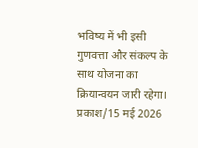भविष्य में भी इसी गुणवत्ता और संकल्प के साथ योजना का क्रियान्वयन जारी रहेगा। प्रकाश/15 मई 2026